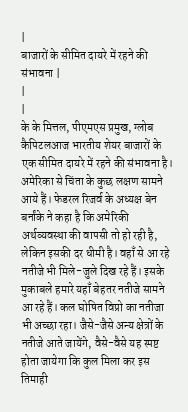|
बाजारों के सीमित दायरे में रहने की संभावना |
|
|
के के मित्तल, पीएमएस प्रमुख, ग्लोब कैपिटलआज भारतीय शेयर बाजारों के एक सीमित दायरे में रहने की संभावना है।
अमेरिका से चिंता के कुछ लक्षण सामने आये हैं। फेडरल रिजर्व के अध्यक्ष बेन बर्नांके ने कहा है कि अमेरिकी अर्थव्यवस्था की वापसी तो हो रही है, लेकिन इसकी दर धीमी है। वहाँ से आ रहे नतीजे भी मिले-जुले दिख रहे हैं। इसके मुकाबले हमारे यहाँ बेहतर नतीजे सामने आ रहे हैं। कल घोषित विप्रो का नतीजा भी अच्छा रहा। जैसे-जैसे अन्य क्षेत्रों के नतीजे आते जायेंगे, वैसे-वैसे यह स्पष्ट होता जायेगा कि कुल मिला कर इस तिमाही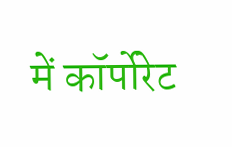में कॉर्पोरेट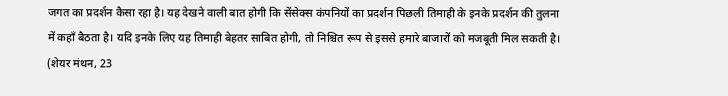जगत का प्रदर्शन कैसा रहा है। यह देखने वाली बात होगी कि सेंसेक्स कंपनियों का प्रदर्शन पिछली तिमाही के इनके प्रदर्शन की तुलना में कहाँ बैठता है। यदि इनके लिए यह तिमाही बेहतर साबित होगी, तो निश्चित रूप से इससे हमारे बाजारों को मजबूती मिल सकती है। (शेयर मंथन, 23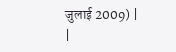जुलाई 2009) |
|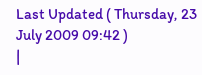Last Updated ( Thursday, 23 July 2009 09:42 )
|